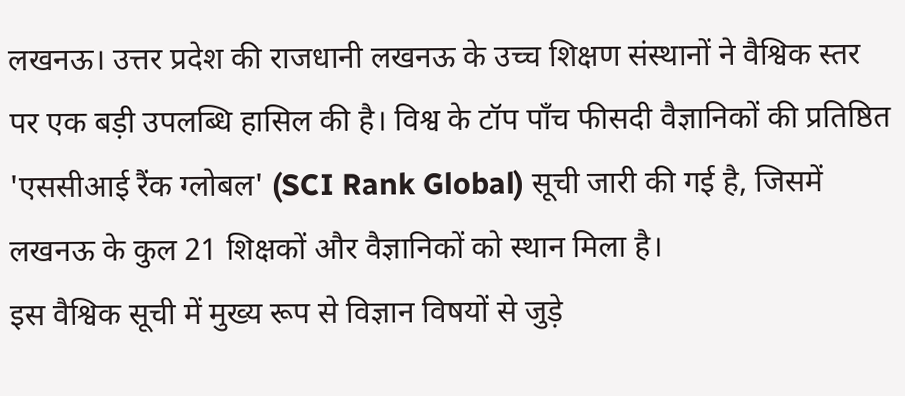लखनऊ। उत्तर प्रदेश की राजधानी लखनऊ के उच्च शिक्षण संस्थानों ने वैश्विक स्तर पर एक बड़ी उपलब्धि हासिल की है। विश्व के टॉप पाँच फीसदी वैज्ञानिकों की प्रतिष्ठित 'एससीआई रैंक ग्लोबल' (SCI Rank Global) सूची जारी की गई है, जिसमें लखनऊ के कुल 21 शिक्षकों और वैज्ञानिकों को स्थान मिला है।
इस वैश्विक सूची में मुख्य रूप से विज्ञान विषयों से जुड़े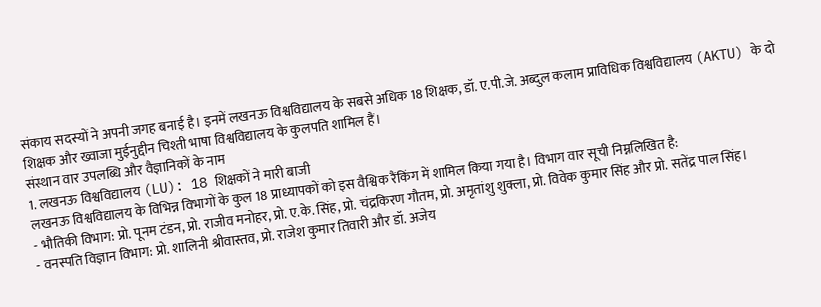संकाय सदस्यों ने अपनी जगह बनाई है। इनमें लखनऊ विश्वविद्यालय के सबसे अधिक 18 शिक्षक, डॉ. ए.पी.जे. अब्दुल कलाम प्राविधिक विश्वविद्यालय (AKTU) के दो शिक्षक और ख्वाजा मुईनुद्दीन चिश्ती भाषा विश्वविद्यालय के कुलपति शामिल हैं।
संस्थान वार उपलब्धि और वैज्ञानिकों के नाम
1. लखनऊ विश्वविद्यालय (LU): 18 शिक्षकों ने मारी बाजी
लखनऊ विश्वविद्यालय के विभिन्न विभागों के कुल 18 प्राध्यापकों को इस वैश्विक रैंकिंग में शामिल किया गया है। विभाग वार सूची निम्नलिखित है:
- भौतिकी विभाग: प्रो. पूनम टंडन, प्रो. राजीव मनोहर, प्रो. ए.के. सिंह, प्रो. चंद्रकिरण गौतम, प्रो. अमृतांशु शुक्ला, प्रो. विवेक कुमार सिंह और प्रो. सतेंद्र पाल सिंह।
- वनस्पति विज्ञान विभाग: प्रो. शालिनी श्रीवास्तव, प्रो. राजेश कुमार तिवारी और डॉ. अजेय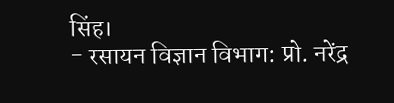सिंह।
- रसायन विज्ञान विभाग: प्रो. नरेंद्र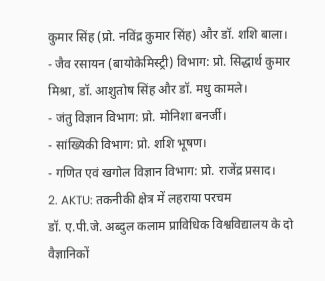कुमार सिंह (प्रो. नविंद्र कुमार सिंह) और डॉ. शशि बाला।
- जैव रसायन (बायोकेमिस्ट्री) विभाग: प्रो. सिद्धार्थ कुमार मिश्रा, डॉ. आशुतोष सिंह और डॉ. मधु कामले।
- जंतु विज्ञान विभाग: प्रो. मोनिशा बनर्जी।
- सांख्यिकी विभाग: प्रो. शशि भूषण।
- गणित एवं खगोल विज्ञान विभाग: प्रो. राजेंद्र प्रसाद।
2. AKTU: तकनीकी क्षेत्र में लहराया परचम
डॉ. ए.पी.जे. अब्दुल कलाम प्राविधिक विश्वविद्यालय के दो वैज्ञानिकों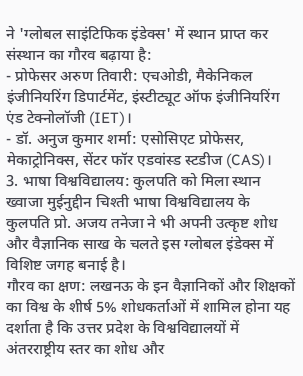ने 'ग्लोबल साइंटिफिक इंडेक्स' में स्थान प्राप्त कर संस्थान का गौरव बढ़ाया है:
- प्रोफेसर अरुण तिवारी: एचओडी, मैकेनिकल इंजीनियरिंग डिपार्टमेंट, इंस्टीट्यूट ऑफ इंजीनियरिंग एंड टेक्नोलॉजी (IET)।
- डॉ. अनुज कुमार शर्मा: एसोसिएट प्रोफेसर, मेकाट्रोनिक्स, सेंटर फॉर एडवांस्ड स्टडीज (CAS)।
3. भाषा विश्वविद्यालय: कुलपति को मिला स्थान
ख्वाजा मुईनुद्दीन चिश्ती भाषा विश्वविद्यालय के कुलपति प्रो. अजय तनेजा ने भी अपनी उत्कृष्ट शोध और वैज्ञानिक साख के चलते इस ग्लोबल इंडेक्स में विशिष्ट जगह बनाई है।
गौरव का क्षण: लखनऊ के इन वैज्ञानिकों और शिक्षकों का विश्व के शीर्ष 5% शोधकर्ताओं में शामिल होना यह दर्शाता है कि उत्तर प्रदेश के विश्वविद्यालयों में अंतरराष्ट्रीय स्तर का शोध और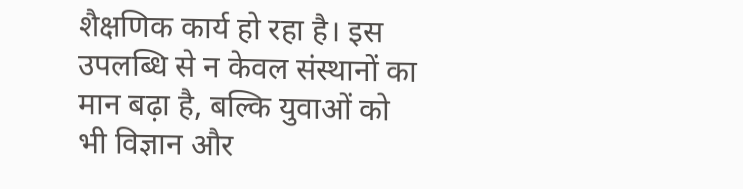शैक्षणिक कार्य हो रहा है। इस उपलब्धि से न केवल संस्थानों का मान बढ़ा है, बल्कि युवाओं को भी विज्ञान और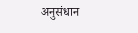अनुसंधान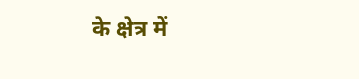के क्षेत्र में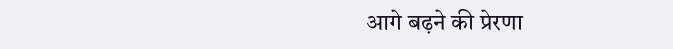आगे बढ़ने की प्रेरणा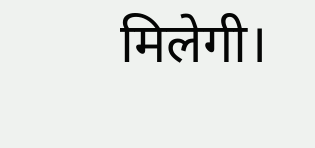मिलेगी।